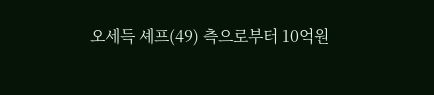오세득 셰프(49) 측으로부터 10억원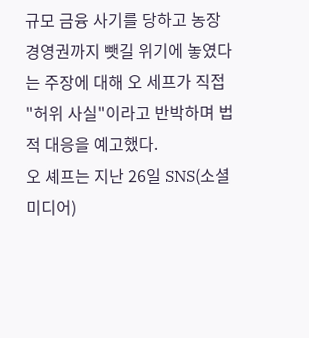규모 금융 사기를 당하고 농장 경영권까지 뺏길 위기에 놓였다는 주장에 대해 오 세프가 직접 "허위 사실"이라고 반박하며 법적 대응을 예고했다.
오 셰프는 지난 26일 SNS(소셜미디어)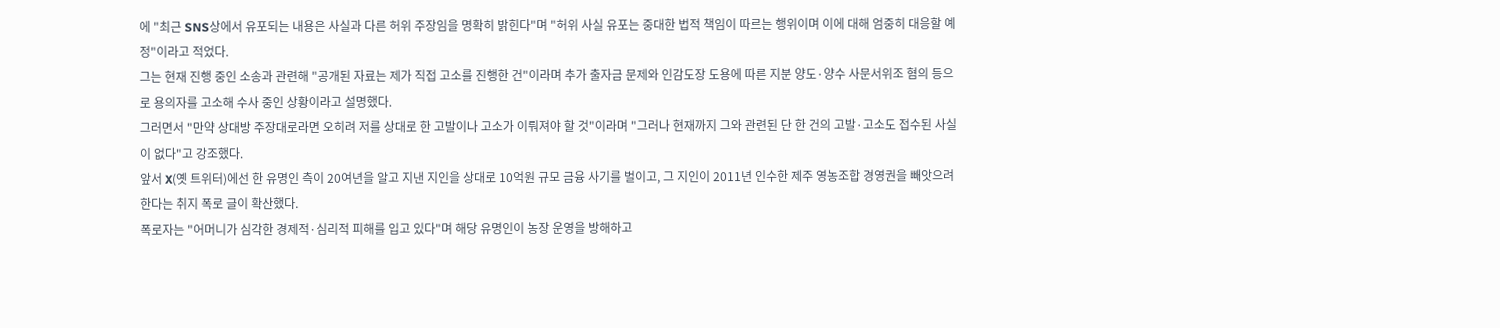에 "최근 SNS상에서 유포되는 내용은 사실과 다른 허위 주장임을 명확히 밝힌다"며 "허위 사실 유포는 중대한 법적 책임이 따르는 행위이며 이에 대해 엄중히 대응할 예정"이라고 적었다.
그는 현재 진행 중인 소송과 관련해 "공개된 자료는 제가 직접 고소를 진행한 건"이라며 추가 출자금 문제와 인감도장 도용에 따른 지분 양도·양수 사문서위조 혐의 등으로 용의자를 고소해 수사 중인 상황이라고 설명했다.
그러면서 "만약 상대방 주장대로라면 오히려 저를 상대로 한 고발이나 고소가 이뤄져야 할 것"이라며 "그러나 현재까지 그와 관련된 단 한 건의 고발·고소도 접수된 사실이 없다"고 강조했다.
앞서 X(옛 트위터)에선 한 유명인 측이 20여년을 알고 지낸 지인을 상대로 10억원 규모 금융 사기를 벌이고, 그 지인이 2011년 인수한 제주 영농조합 경영권을 빼앗으려 한다는 취지 폭로 글이 확산했다.
폭로자는 "어머니가 심각한 경제적·심리적 피해를 입고 있다"며 해당 유명인이 농장 운영을 방해하고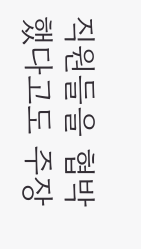직원들을 협박했다고도 주장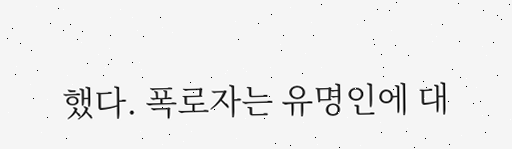했다. 폭로자는 유명인에 대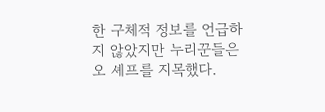한 구체적 정보를 언급하지 않았지만 누리꾼들은 오 셰프를 지목했다.